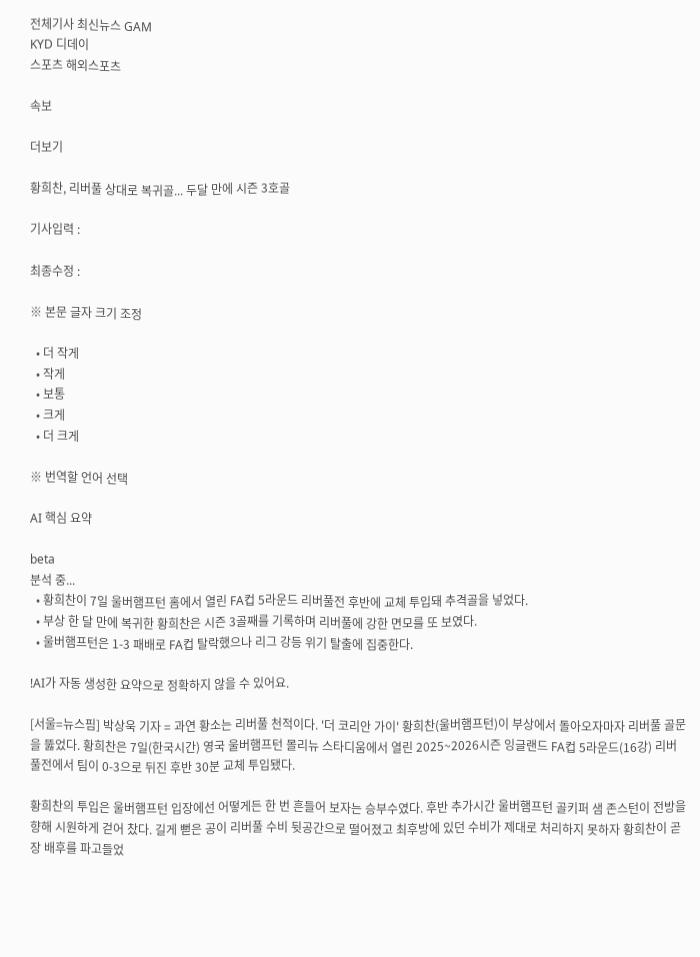전체기사 최신뉴스 GAM
KYD 디데이
스포츠 해외스포츠

속보

더보기

황희찬, 리버풀 상대로 복귀골... 두달 만에 시즌 3호골

기사입력 :

최종수정 :

※ 본문 글자 크기 조정

  • 더 작게
  • 작게
  • 보통
  • 크게
  • 더 크게

※ 번역할 언어 선택

AI 핵심 요약

beta
분석 중...
  • 황희찬이 7일 울버햄프턴 홈에서 열린 FA컵 5라운드 리버풀전 후반에 교체 투입돼 추격골을 넣었다.
  • 부상 한 달 만에 복귀한 황희찬은 시즌 3골째를 기록하며 리버풀에 강한 면모를 또 보였다.
  • 울버햄프턴은 1-3 패배로 FA컵 탈락했으나 리그 강등 위기 탈출에 집중한다.

!AI가 자동 생성한 요약으로 정확하지 않을 수 있어요.

[서울=뉴스핌] 박상욱 기자 = 과연 황소는 리버풀 천적이다. '더 코리안 가이' 황희찬(울버햄프턴)이 부상에서 돌아오자마자 리버풀 골문을 뚫었다. 황희찬은 7일(한국시간) 영국 울버햄프턴 몰리뉴 스타디움에서 열린 2025~2026시즌 잉글랜드 FA컵 5라운드(16강) 리버풀전에서 팀이 0-3으로 뒤진 후반 30분 교체 투입됐다.

황희찬의 투입은 울버햄프턴 입장에선 어떻게든 한 번 흔들어 보자는 승부수였다. 후반 추가시간 울버햄프턴 골키퍼 샘 존스턴이 전방을 향해 시원하게 걷어 찼다. 길게 뻗은 공이 리버풀 수비 뒷공간으로 떨어졌고 최후방에 있던 수비가 제대로 처리하지 못하자 황희찬이 곧장 배후를 파고들었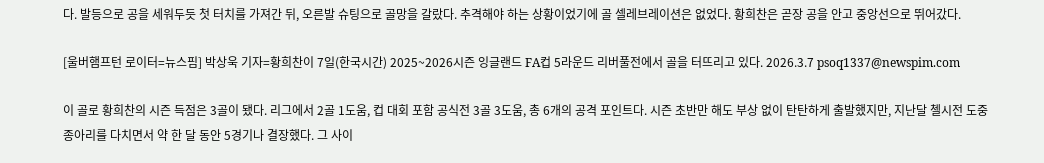다. 발등으로 공을 세워두듯 첫 터치를 가져간 뒤, 오른발 슈팅으로 골망을 갈랐다. 추격해야 하는 상황이었기에 골 셀레브레이션은 없었다. 황희찬은 곧장 공을 안고 중앙선으로 뛰어갔다.

[울버햄프턴 로이터=뉴스핌] 박상욱 기자=황희찬이 7일(한국시간) 2025~2026시즌 잉글랜드 FA컵 5라운드 리버풀전에서 골을 터뜨리고 있다. 2026.3.7 psoq1337@newspim.com

이 골로 황희찬의 시즌 득점은 3골이 됐다. 리그에서 2골 1도움, 컵 대회 포함 공식전 3골 3도움, 총 6개의 공격 포인트다. 시즌 초반만 해도 부상 없이 탄탄하게 출발했지만, 지난달 첼시전 도중 종아리를 다치면서 약 한 달 동안 5경기나 결장했다. 그 사이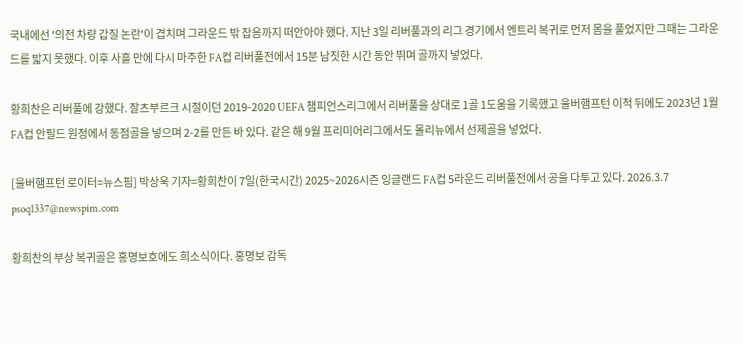국내에선 '의전 차량 갑질 논란'이 겹치며 그라운드 밖 잡음까지 떠안아야 했다. 지난 3일 리버풀과의 리그 경기에서 엔트리 복귀로 먼저 몸을 풀었지만 그때는 그라운드를 밟지 못했다. 이후 사흘 만에 다시 마주한 FA컵 리버풀전에서 15분 남짓한 시간 동안 뛰며 골까지 넣었다.

황희찬은 리버풀에 강했다. 잘츠부르크 시절이던 2019-2020 UEFA 챔피언스리그에서 리버풀을 상대로 1골 1도움을 기록했고 울버햄프턴 이적 뒤에도 2023년 1월 FA컵 안필드 원정에서 동점골을 넣으며 2-2를 만든 바 있다. 같은 해 9월 프리미어리그에서도 몰리뉴에서 선제골을 넣었다.

[울버햄프턴 로이터=뉴스핌] 박상욱 기자=황희찬이 7일(한국시간) 2025~2026시즌 잉글랜드 FA컵 5라운드 리버풀전에서 공을 다투고 있다. 2026.3.7 psoq1337@newspim.com

황희찬의 부상 복귀골은 홍명보호에도 희소식이다. 홍명보 감독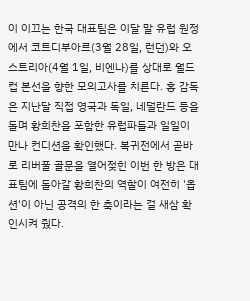이 이끄는 한국 대표팀은 이달 말 유럽 원정에서 코트디부아르(3월 28일, 런던)와 오스트리아(4월 1일, 비엔나)를 상대로 월드컵 본선을 향한 모의고사를 치른다. 홍 감독은 지난달 직접 영국과 독일, 네덜란드 등을 돌며 황희찬을 포함한 유럽파들과 일일이 만나 컨디션을 확인했다. 복귀전에서 곧바로 리버풀 골문을 열어젖힌 이번 한 방은 대표팀에 돌아갈 황희찬의 역할이 여전히 '옵션'이 아닌 공격의 한 축이라는 걸 새삼 확인시켜 줬다.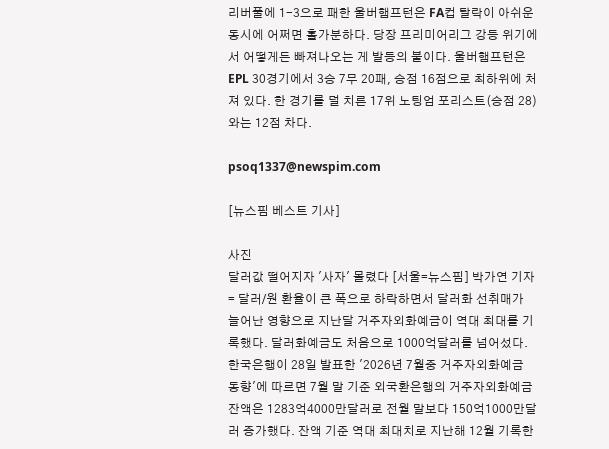리버풀에 1-3으로 패한 울버햄프턴은 FA컵 탈락이 아쉬운 동시에 어쩌면 홀가분하다. 당장 프리미어리그 강등 위기에서 어떻게든 빠져나오는 게 발등의 불이다. 울버햄프턴은 EPL 30경기에서 3승 7무 20패, 승점 16점으로 최하위에 처져 있다. 한 경기를 덜 치른 17위 노팅엄 포리스트(승점 28)와는 12점 차다.

psoq1337@newspim.com

[뉴스핌 베스트 기사]

사진
달러값 떨어지자 '사자' 몰렸다 [서울=뉴스핌] 박가연 기자 = 달러/원 환율이 큰 폭으로 하락하면서 달러화 선취매가 늘어난 영향으로 지난달 거주자외화예금이 역대 최대를 기록했다. 달러화예금도 처음으로 1000억달러를 넘어섰다. 한국은행이 28일 발표한 '2026년 7월중 거주자외화예금 동향'에 따르면 7월 말 기준 외국환은행의 거주자외화예금 잔액은 1283억4000만달러로 전월 말보다 150억1000만달러 증가했다. 잔액 기준 역대 최대치로 지난해 12월 기록한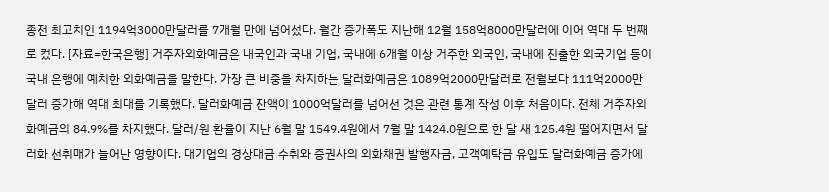종전 최고치인 1194억3000만달러를 7개월 만에 넘어섰다. 월간 증가폭도 지난해 12월 158억8000만달러에 이어 역대 두 번째로 컸다. [자료=한국은행] 거주자외화예금은 내국인과 국내 기업, 국내에 6개월 이상 거주한 외국인, 국내에 진출한 외국기업 등이 국내 은행에 예치한 외화예금을 말한다. 가장 큰 비중을 차지하는 달러화예금은 1089억2000만달러로 전월보다 111억2000만달러 증가해 역대 최대를 기록했다. 달러화예금 잔액이 1000억달러를 넘어선 것은 관련 통계 작성 이후 처음이다. 전체 거주자외화예금의 84.9%를 차지했다. 달러/원 환율이 지난 6월 말 1549.4원에서 7월 말 1424.0원으로 한 달 새 125.4원 떨어지면서 달러화 선취매가 늘어난 영향이다. 대기업의 경상대금 수취와 증권사의 외화채권 발행자금, 고객예탁금 유입도 달러화예금 증가에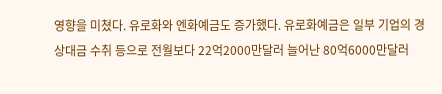영향을 미쳤다. 유로화와 엔화예금도 증가했다. 유로화예금은 일부 기업의 경상대금 수취 등으로 전월보다 22억2000만달러 늘어난 80억6000만달러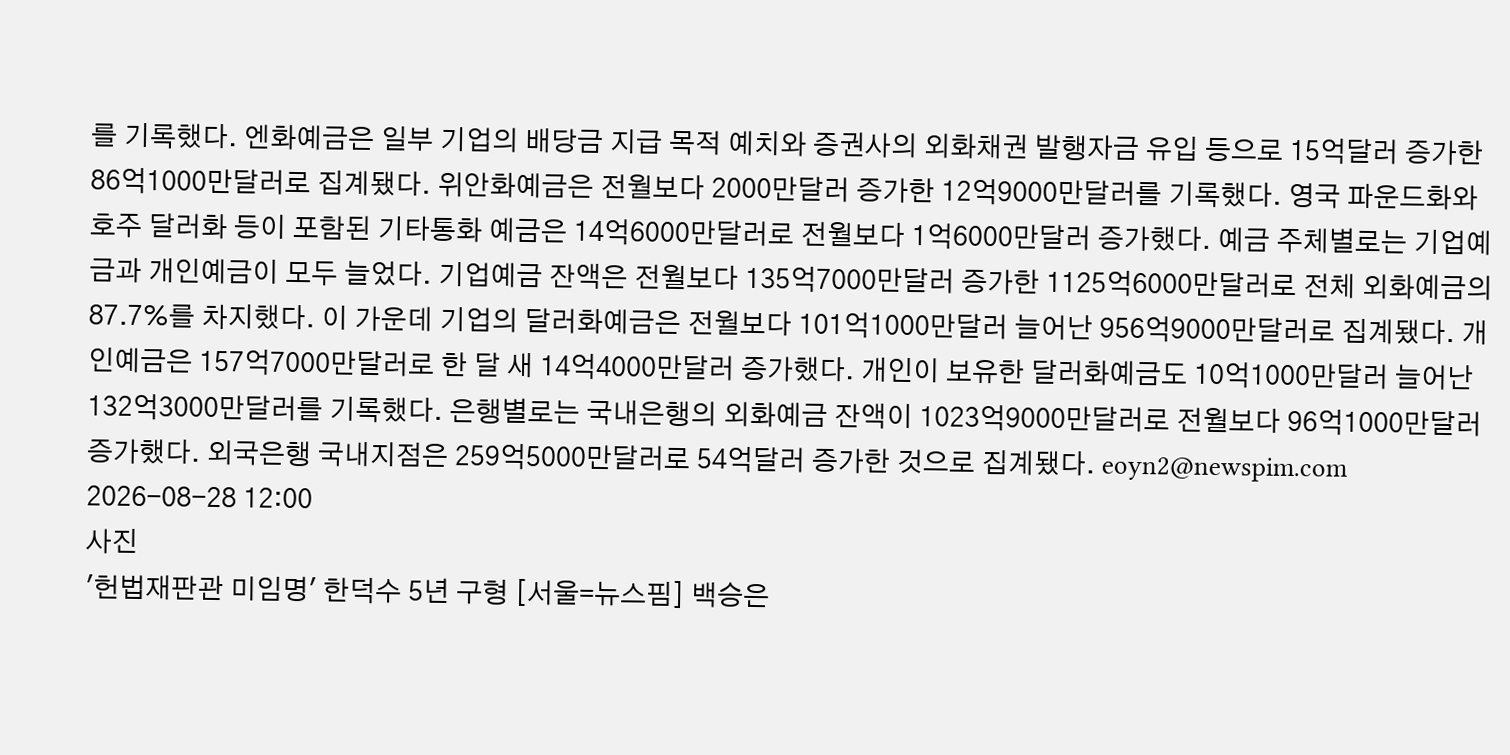를 기록했다. 엔화예금은 일부 기업의 배당금 지급 목적 예치와 증권사의 외화채권 발행자금 유입 등으로 15억달러 증가한 86억1000만달러로 집계됐다. 위안화예금은 전월보다 2000만달러 증가한 12억9000만달러를 기록했다. 영국 파운드화와 호주 달러화 등이 포함된 기타통화 예금은 14억6000만달러로 전월보다 1억6000만달러 증가했다. 예금 주체별로는 기업예금과 개인예금이 모두 늘었다. 기업예금 잔액은 전월보다 135억7000만달러 증가한 1125억6000만달러로 전체 외화예금의 87.7%를 차지했다. 이 가운데 기업의 달러화예금은 전월보다 101억1000만달러 늘어난 956억9000만달러로 집계됐다. 개인예금은 157억7000만달러로 한 달 새 14억4000만달러 증가했다. 개인이 보유한 달러화예금도 10억1000만달러 늘어난 132억3000만달러를 기록했다. 은행별로는 국내은행의 외화예금 잔액이 1023억9000만달러로 전월보다 96억1000만달러 증가했다. 외국은행 국내지점은 259억5000만달러로 54억달러 증가한 것으로 집계됐다. eoyn2@newspim.com 2026-08-28 12:00
사진
'헌법재판관 미임명' 한덕수 5년 구형 [서울=뉴스핌] 백승은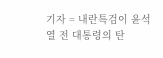기자 = 내란특검이 윤석열 전 대통령의 탄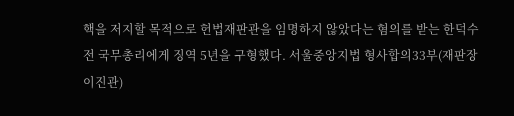핵을 저지할 목적으로 헌법재판관을 임명하지 않았다는 혐의를 받는 한덕수 전 국무총리에게 징역 5년을 구형했다. 서울중앙지법 형사합의33부(재판장 이진관)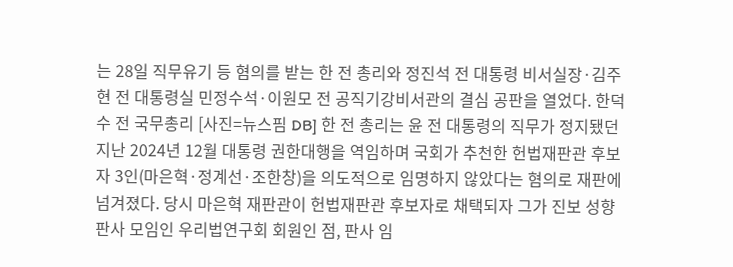는 28일 직무유기 등 혐의를 받는 한 전 총리와 정진석 전 대통령 비서실장·김주현 전 대통령실 민정수석·이원모 전 공직기강비서관의 결심 공판을 열었다. 한덕수 전 국무총리 [사진=뉴스핌 DB] 한 전 총리는 윤 전 대통령의 직무가 정지됐던 지난 2024년 12월 대통령 권한대행을 역임하며 국회가 추천한 헌법재판관 후보자 3인(마은혁·정계선·조한창)을 의도적으로 임명하지 않았다는 혐의로 재판에 넘겨졌다. 당시 마은혁 재판관이 헌법재판관 후보자로 채택되자 그가 진보 성향 판사 모임인 우리법연구회 회원인 점, 판사 임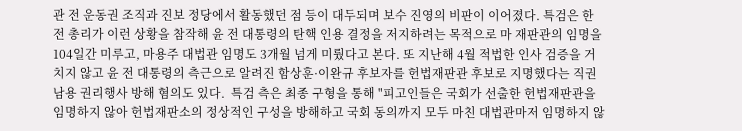관 전 운동권 조직과 진보 정당에서 활동했던 점 등이 대두되며 보수 진영의 비판이 이어졌다. 특검은 한 전 총리가 이런 상황을 참작해 윤 전 대통령의 탄핵 인용 결정을 저지하려는 목적으로 마 재판관의 임명을 104일간 미루고, 마용주 대법관 임명도 3개월 넘게 미뤘다고 본다. 또 지난해 4월 적법한 인사 검증을 거치지 않고 윤 전 대통령의 측근으로 알려진 함상훈·이완규 후보자를 헌법재판관 후보로 지명했다는 직권남용 권리행사 방해 혐의도 있다.  특검 측은 최종 구형을 통해 "피고인들은 국회가 선출한 헌법재판관을 임명하지 않아 헌법재판소의 정상적인 구성을 방해하고 국회 동의까지 모두 마친 대법관마저 임명하지 않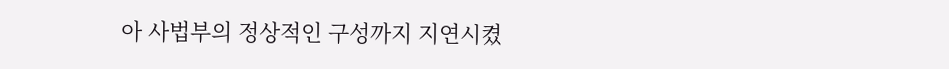아 사법부의 정상적인 구성까지 지연시켰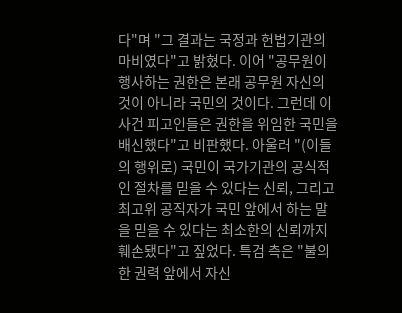다"며 "그 결과는 국정과 헌법기관의 마비였다"고 밝혔다. 이어 "공무원이 행사하는 권한은 본래 공무원 자신의 것이 아니라 국민의 것이다. 그런데 이 사건 피고인들은 권한을 위임한 국민을 배신했다"고 비판했다. 아울러 "(이들의 행위로) 국민이 국가기관의 공식적인 절차를 믿을 수 있다는 신뢰, 그리고 최고위 공직자가 국민 앞에서 하는 말을 믿을 수 있다는 최소한의 신뢰까지 훼손됐다"고 짚었다. 특검 측은 "불의한 권력 앞에서 자신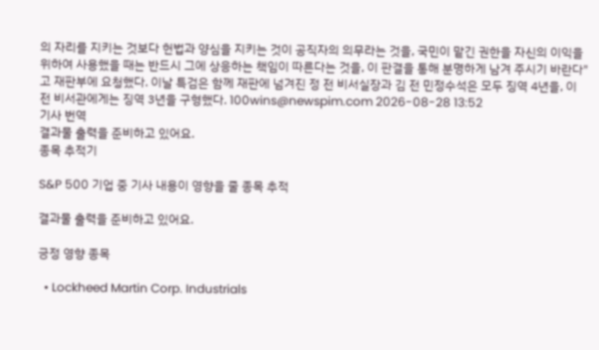의 자리를 지키는 것보다 헌법과 양심을 지키는 것이 공직자의 의무라는 것을, 국민이 맡긴 권한을 자신의 이익을 위하여 사용했을 때는 반드시 그에 상응하는 책임이 따른다는 것을, 이 판결을 통해 분명하게 남겨 주시기 바란다"고 재판부에 요청했다. 이날 특검은 함께 재판에 넘겨진 정 전 비서실장과 김 전 민정수석은 모두 징역 4년을, 이 전 비서관에게는 징역 3년을 구형했다. 100wins@newspim.com 2026-08-28 13:52
기사 번역
결과물 출력을 준비하고 있어요.
종목 추적기

S&P 500 기업 중 기사 내용이 영향을 줄 종목 추적

결과물 출력을 준비하고 있어요.

긍정 영향 종목

  • Lockheed Martin Corp. Industrials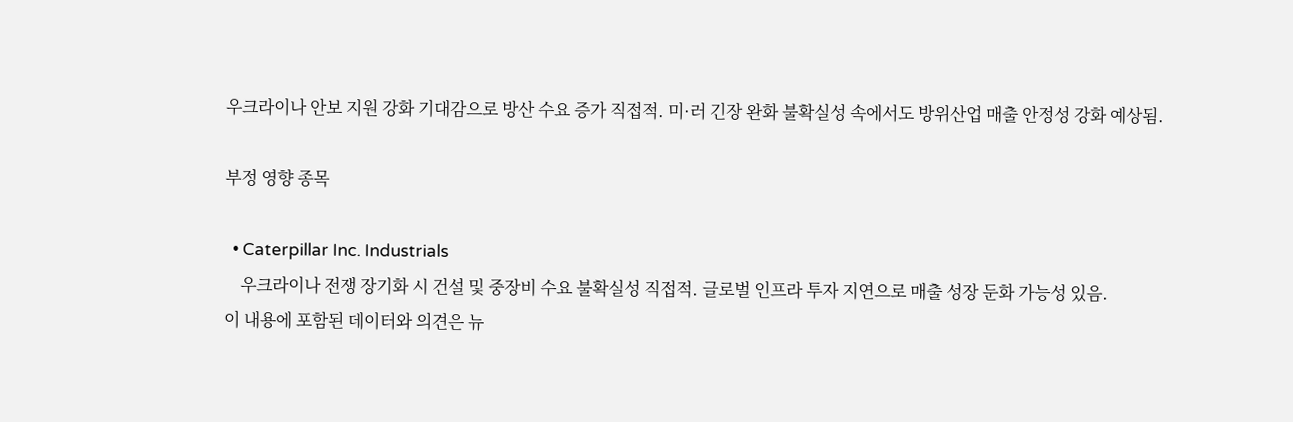우크라이나 안보 지원 강화 기대감으로 방산 수요 증가 직접적. 미·러 긴장 완화 불확실성 속에서도 방위산업 매출 안정성 강화 예상됨.

부정 영향 종목

  • Caterpillar Inc. Industrials
    우크라이나 전쟁 장기화 시 건설 및 중장비 수요 불확실성 직접적. 글로벌 인프라 투자 지연으로 매출 성장 둔화 가능성 있음.
이 내용에 포함된 데이터와 의견은 뉴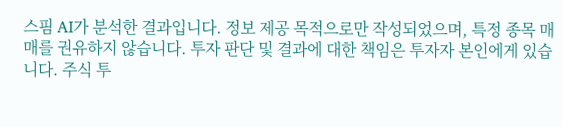스핌 AI가 분석한 결과입니다. 정보 제공 목적으로만 작성되었으며, 특정 종목 매매를 권유하지 않습니다. 투자 판단 및 결과에 대한 책임은 투자자 본인에게 있습니다. 주식 투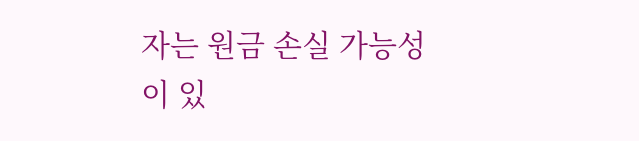자는 원금 손실 가능성이 있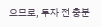으므로, 투자 전 충분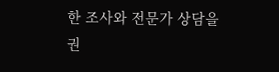한 조사와 전문가 상담을 권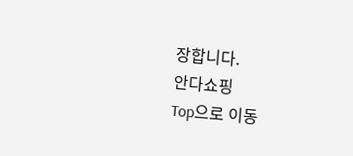장합니다.
안다쇼핑
Top으로 이동